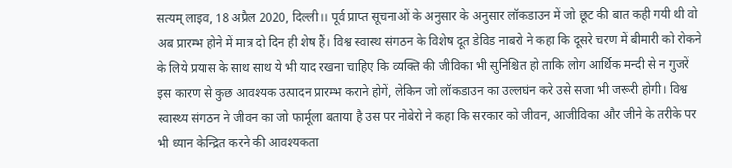सत्यम् लाइव, 18 अप्रैल 2020, दिल्ली।। पूर्व प्राप्त सूचनाओं के अनुसार के अनुसार लॉकडाउन में जो छूट की बात कही गयी थी वो अब प्रारम्भ होने में मात्र दो दिन ही शेष हैं। विश्व स्वास्थ संगठन के विशेष दूत डेविड नाबरो ने कहा कि दूसरे चरण में बीमारी को रोकने के लिये प्रयास के साथ साथ ये भी याद रखना चाहिए कि व्यक्ति की जीविका भी सुनिश्चित हो ताकि लोग आर्थिक मन्दी से न गुजरें इस कारण से कुछ आवश्यक उत्पादन प्रारम्भ कराने होगें, लेकिन जो लॉकडाउन का उल्लघंन करे उसे सजा भी जरूरी होगी। विश्व स्वास्थ्य संगठन ने जीवन का जो फार्मूला बताया है उस पर नोबेरो ने कहा कि सरकार को जीवन, आजीविका और जीने के तरीके पर भी ध्यान केन्द्रित करने की आवश्यकता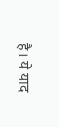है। ये याद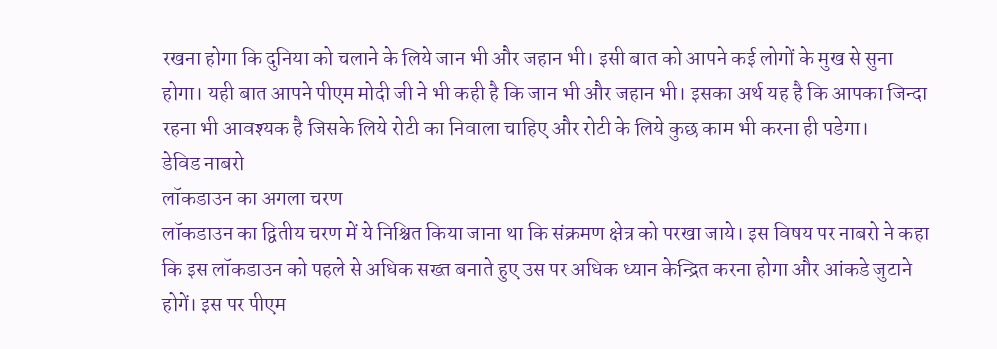रखना होगा कि दुनिया को चलाने के लिये जान भी और जहान भी। इसी बात को आपने कई लोगों के मुख से सुना होगा। यही बात आपने पीएम मोदी जी ने भी कही है कि जान भी और जहान भी। इसका अर्थ यह है कि आपका जिन्दा रहना भी आवश्यक है जिसके लिये रोटी का निवाला चाहिए और रोटी के लिये कुछ काम भी करना ही पडेगा।
डेविड नाबरो
लॉकडाउन का अगला चरण
लॉकडाउन का द्वितीय चरण में ये निश्चित किया जाना था कि संक्रमण क्षेत्र को परखा जाये। इस विषय पर नाबरो ने कहा कि इस लॉकडाउन को पहले से अधिक सख्त बनाते हुए उस पर अधिक ध्यान केन्द्रित करना होगा और आंकडे जुटाने होगें। इस पर पीएम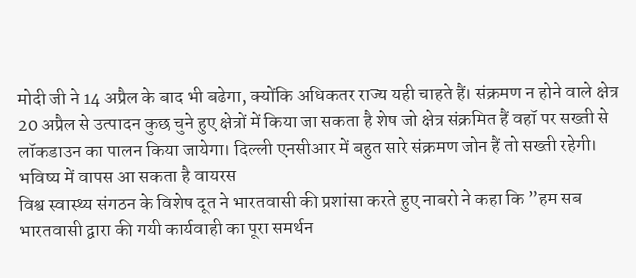मोदी जी ने 14 अप्रैल के बाद भी बढेगा, क्योंकि अधिकतर राज्य यही चाहते हैं। संक्रमण न होने वाले क्षेत्र 20 अप्रैल से उत्पादन कुछ चुने हुए क्षेत्रों में किया जा सकता है शेष जो क्षेत्र संक्रमित हैं वहॉ पर सख्ती से लॉकडाउन का पालन किया जायेगा। दिल्ली एनसीआर में बहुत सारे संक्रमण जोन हैं तो सख्ती रहेगी।
भविष्य में वापस आ सकता है वायरस
विश्व स्वास्थ्य संगठन के विशेष दूत ने भारतवासी की प्रशांसा करते हुए नाबरो ने कहा कि ”हम सब भारतवासी द्वारा की गयी कार्यवाही का पूरा समर्थन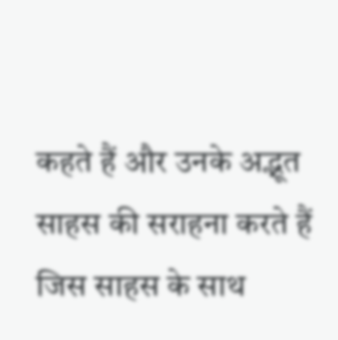कहते हैं और उनके अद्भूत साहस की सराहना करते हैं जिस साहस के साथ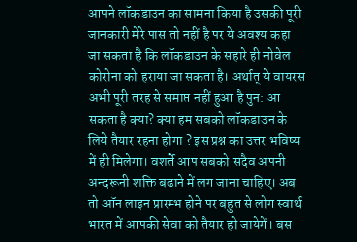आपने लॉकडाउन का सामना किया है उसकी पूरी जानकारी मेरे पास तो नहीं है पर ये अवश्य कहा जा सकता है कि लॉकडाउन के सहारे ही नोवेल कोरोना को हराया जा सकता है। अर्थात् ये वायरस अभी पूरी तरह से समाप्त नहीं हुआ है पुन: आ सकता है क्या? क्या हम सबको लॉकडाउन के लिये तैयार रहना होगा ? इस प्रश्न का उत्तर भविष्य में ही मिलेगा। वशर्ते आप सबको सदैव अपनी अन्दरूनी शक्ति बढाने में लग जाना चाहिए। अब तो ऑन लाइन प्रारम्भ होने पर बहुत से लोग स्वार्थ भारत में आपकी सेवा को तैयार हो जायेगें। बस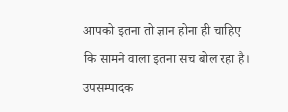आपको इतना तो ज्ञान होना ही चाहिए कि सामने वाला इतना सच बोल रहा है।
उपसम्पादक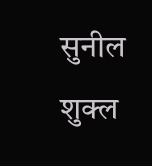सुनील शुक्ल